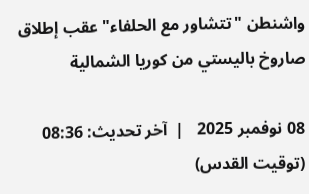واشنطن "تتشاور مع الحلفاء" عقب إطلاق صاروخ باليستي من كوريا الشمالية

08 نوفمبر 2025   |  آخر تحديث: 08:36 (توقيت القدس)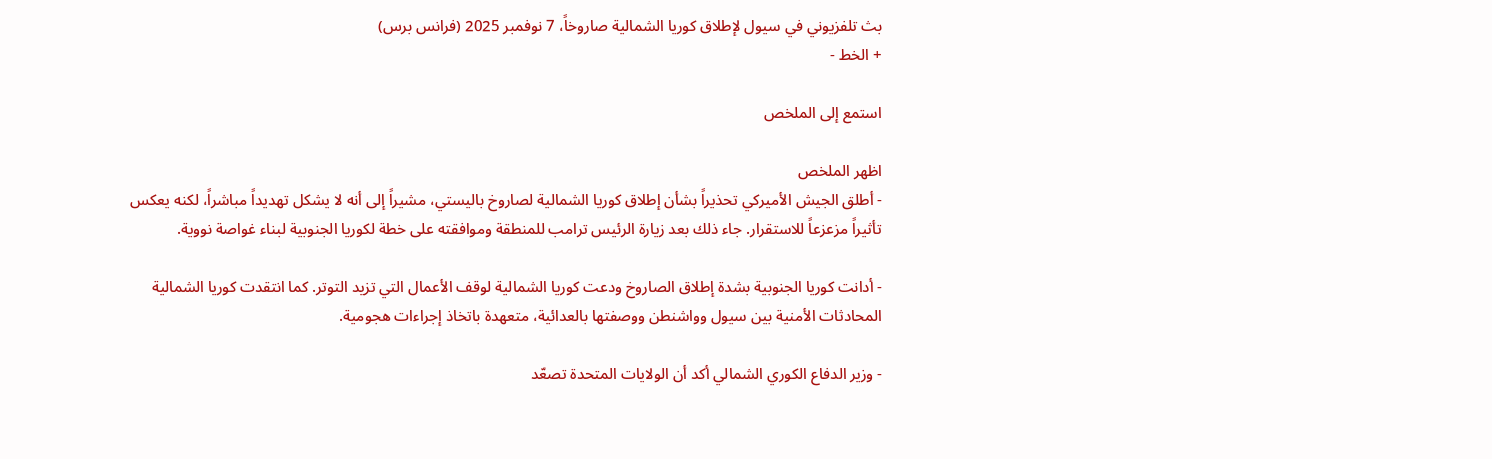بث تلفزيوني في سيول لإطلاق كوريا الشمالية صاروخاً، 7 نوفمبر 2025 (فرانس برس)
+ الخط -

استمع إلى الملخص

اظهر الملخص
- أطلق الجيش الأميركي تحذيراً بشأن إطلاق كوريا الشمالية لصاروخ باليستي، مشيراً إلى أنه لا يشكل تهديداً مباشراً، لكنه يعكس تأثيراً مزعزعاً للاستقرار. جاء ذلك بعد زيارة الرئيس ترامب للمنطقة وموافقته على خطة لكوريا الجنوبية لبناء غواصة نووية.

- أدانت كوريا الجنوبية بشدة إطلاق الصاروخ ودعت كوريا الشمالية لوقف الأعمال التي تزيد التوتر. كما انتقدت كوريا الشمالية المحادثات الأمنية بين سيول وواشنطن ووصفتها بالعدائية، متعهدة باتخاذ إجراءات هجومية.

- وزير الدفاع الكوري الشمالي أكد أن الولايات المتحدة تصعّد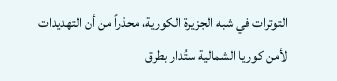التوترات في شبه الجزيرة الكورية، محذراً من أن التهديدات لأمن كوريا الشمالية ستُدار بطرق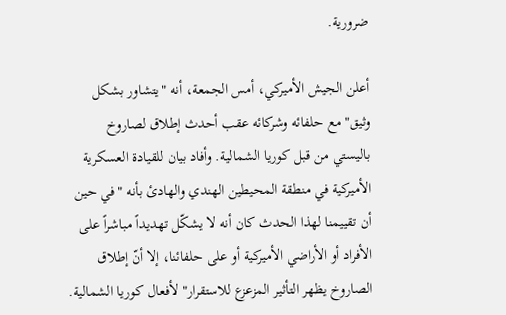ضرورية.

أعلن الجيش الأميركي، أمس الجمعة، أنه "يتشاور بشكل وثيق" مع حلفائه وشركائه عقب أحدث إطلاق لصاروخ باليستي من قبل كوريا الشمالية. وأفاد بيان للقيادة العسكرية الأميركية في منطقة المحيطين الهندي والهادئ بأنه "في حين أن تقييمنا لهذا الحدث كان أنه لا يشكّل تهديداً مباشراً على الأفراد أو الأراضي الأميركية أو على حلفائنا، إلا أنّ إطلاق الصاروخ يظهر التأثير المزعزع للاستقرار" لأفعال كوريا الشمالية.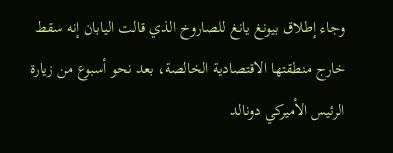وجاء إطلاق بيونغ يانغ للصاروخ الذي قالت اليابان إنه سقط خارج منطقتها الاقتصادية الخالصة، بعد نحو أسبوع من زيارة الرئيس الأميركي دونالد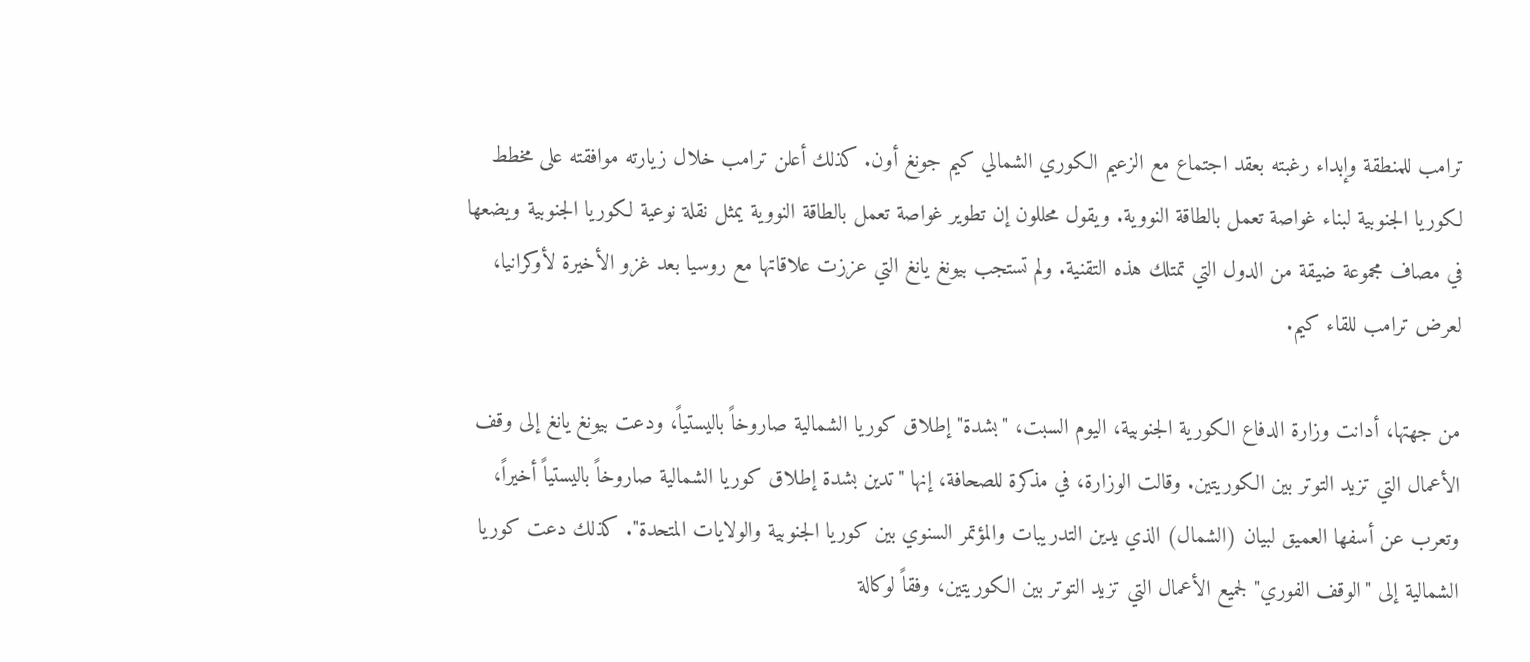ترامب للمنطقة وإبداء رغبته بعقد اجتماع مع الزعيم الكوري الشمالي كيم جونغ أون. كذلك أعلن ترامب خلال زيارته موافقته على مخطط لكوريا الجنوبية لبناء غواصة تعمل بالطاقة النووية. ويقول محللون إن تطوير غواصة تعمل بالطاقة النووية يمثل نقلة نوعية لكوريا الجنوبية ويضعها في مصاف مجموعة ضيقة من الدول التي تمتلك هذه التقنية. ولم تستجب بيونغ يانغ التي عززت علاقاتها مع روسيا بعد غزو الأخيرة لأوكرانيا، لعرض ترامب للقاء كيم.

من جهتها، أدانت وزارة الدفاع الكورية الجنوبية، اليوم السبت، "بشدة" إطلاق كوريا الشمالية صاروخاً باليستياً، ودعت بيونغ يانغ إلى وقف الأعمال التي تزيد التوتر بين الكوريتين. وقالت الوزارة، في مذكرة للصحافة، إنها "تدين بشدة إطلاق كوريا الشمالية صاروخاً باليستياً أخيراً، وتعرب عن أسفها العميق لبيان (الشمال) الذي يدين التدريبات والمؤتمر السنوي بين كوريا الجنوبية والولايات المتحدة". كذلك دعت كوريا الشمالية إلى "الوقف الفوري" لجميع الأعمال التي تزيد التوتر بين الكوريتين، وفقاً لوكالة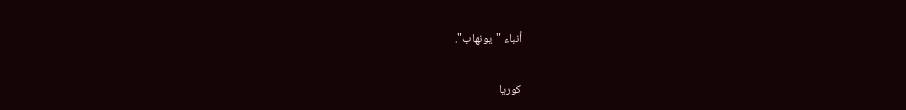أنباء "يونهاب".

كوريا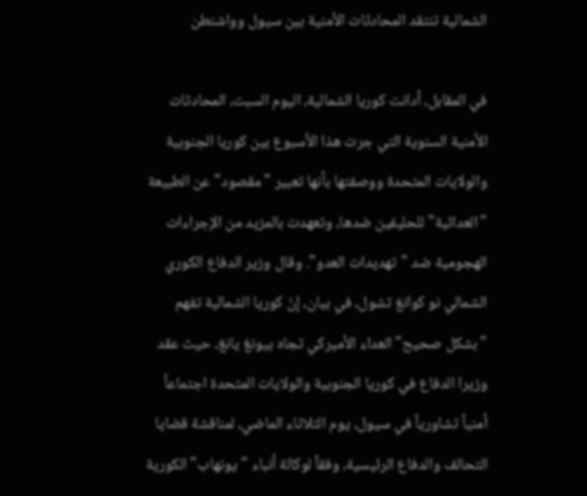الشمالية تنتقد المحادثات الأمنية بين سيول وواشنطن

في المقابل، أدانت كوريا الشمالية، اليوم السبت، المحادثات الأمنية السنوية التي جرت هذا الأسبوع بين كوريا الجنوبية والولايات المتحدة ووصفتها بأنها تعبير "مقصود" عن الطبيعة "العدائية" للحليفين ضدها، وتعهدت بالمزيد من الإجراءات الهجومية ضد "تهديدات العدو". وقال وزير الدفاع الكوري الشمالي نو كوانغ تشول، في بيان، إنّ كوريا الشمالية تفهم "بشكل صحيح" العداء الأميركي تجاه بيونغ يانغ، حيث عقد وزيرا الدفاع في كوريا الجنوبية والولايات المتحدة اجتماعاً أمنياً تشاورياً في سيول، يوم الثلاثاء الماضي، لمناقشة قضايا التحالف والدفاع الرئيسية، وفقاً لوكالة أنباء "يونهاب" الكورية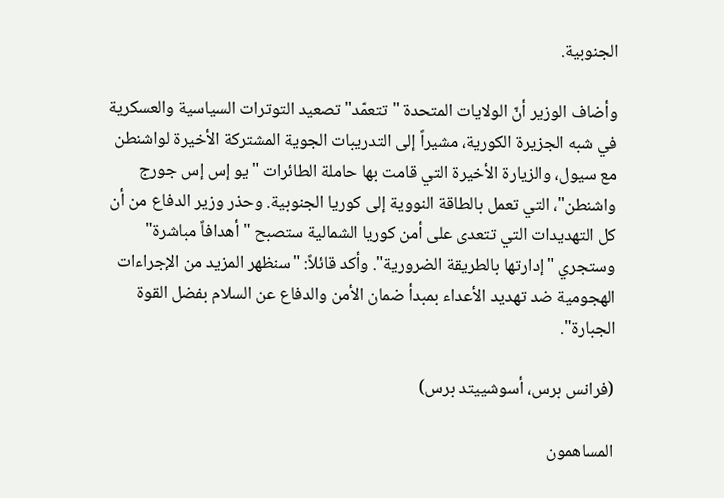الجنوبية.

وأضاف الوزير أنّ الولايات المتحدة "تتعمّد" تصعيد التوترات السياسية والعسكرية في شبه الجزيرة الكورية، مشيراً إلى التدريبات الجوية المشتركة الأخيرة لواشنطن مع سيول، والزيارة الأخيرة التي قامت بها حاملة الطائرات "يو إس إس جورج واشنطن"، التي تعمل بالطاقة النووية إلى كوريا الجنوبية. وحذر وزير الدفاع من أن كل التهديدات التي تتعدى على أمن كوريا الشمالية ستصبح "أهدافاً مباشرة" وستجري "إدارتها بالطريقة الضرورية". وأكد قائلاً: "سنظهر المزيد من الإجراءات الهجومية ضد تهديد الأعداء بمبدأ ضمان الأمن والدفاع عن السلام بفضل القوة الجبارة".

(فرانس برس، أسوشييتد برس)

المساهمون